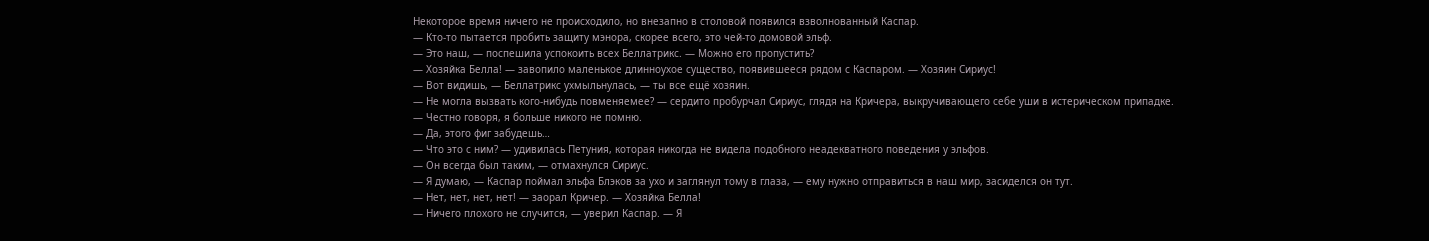Некоторое время ничего не происходило, но внезапно в столовой появился взволнованный Каспар.
— Кто-то пытается пробить защиту мэнора, скорее всего, это чей-то домовой эльф.
— Это наш, — поспешила успокоить всех Беллатрикс. — Можно его пропустить?
— Хозяйка Белла! — завопило маленькое длинноухое существо, появившееся рядом с Каспаром. — Хозяин Сириус!
— Вот видишь, — Беллатрикс ухмыльнулась, — ты все ещё хозяин.
— Не могла вызвать кого-нибудь повменяемее? — сердито пробурчал Сириус, глядя на Кричера, выкручивающего себе уши в истерическом припадке.
— Честно говоря, я больше никого не помню.
— Да, этого фиг забудешь…
— Что это с ним? — удивилась Петуния, которая никогда не видела подобного неадекватного поведения у эльфов.
— Он всегда был таким, — отмахнулся Сириус.
— Я думаю, — Каспар поймал эльфа Блэков за ухо и заглянул тому в глаза, — ему нужно отправиться в наш мир, засиделся он тут.
— Нет, нет, нет, нет! — заорал Кричер. — Хозяйка Белла!
— Ничего плохого не случится, — уверил Каспар. — Я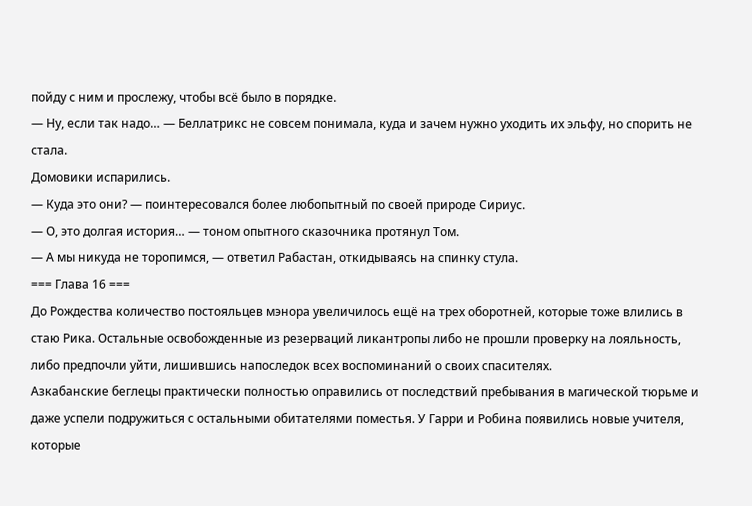пойду с ним и прослежу, чтобы всё было в порядке.
— Ну, если так надо… — Беллатрикс не совсем понимала, куда и зачем нужно уходить их эльфу, но спорить не стала.
Домовики испарились.
— Куда это они? — поинтересовался более любопытный по своей природе Сириус.
— О, это долгая история… — тоном опытного сказочника протянул Том.
— А мы никуда не торопимся, — ответил Рабастан, откидываясь на спинку стула.
=== Глава 16 ===
До Рождества количество постояльцев мэнора увеличилось ещё на трех оборотней, которые тоже влились в стаю Рика. Остальные освобожденные из резерваций ликантропы либо не прошли проверку на лояльность, либо предпочли уйти, лишившись напоследок всех воспоминаний о своих спасителях.
Азкабанские беглецы практически полностью оправились от последствий пребывания в магической тюрьме и даже успели подружиться с остальными обитателями поместья. У Гарри и Робина появились новые учителя, которые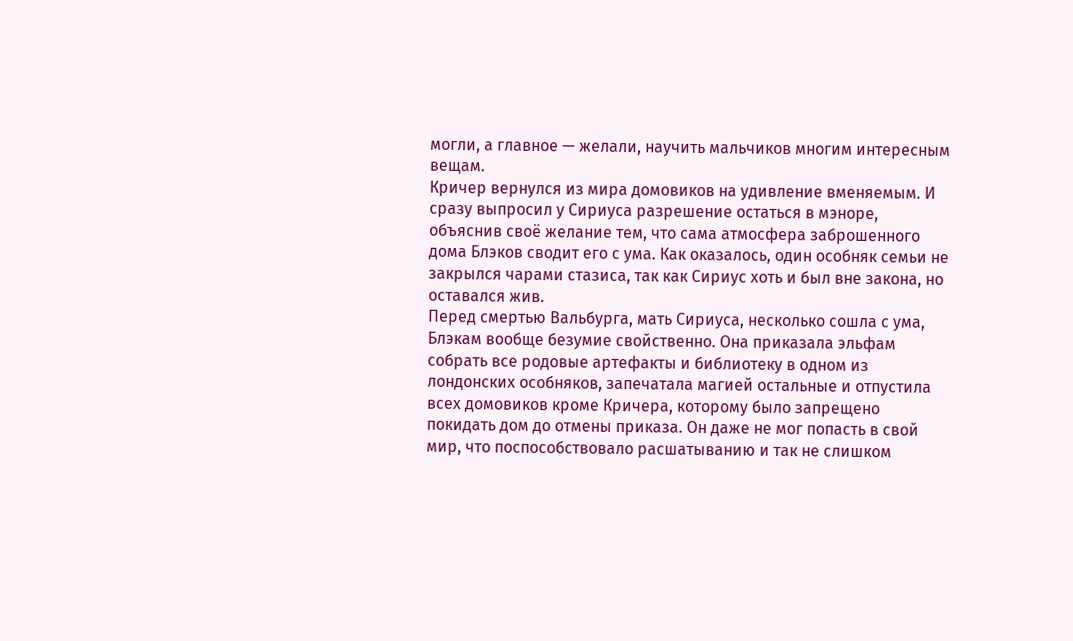могли, а главное — желали, научить мальчиков многим интересным вещам.
Кричер вернулся из мира домовиков на удивление вменяемым. И сразу выпросил у Сириуса разрешение остаться в мэноре, объяснив своё желание тем, что сама атмосфера заброшенного дома Блэков сводит его с ума. Как оказалось, один особняк семьи не закрылся чарами стазиса, так как Сириус хоть и был вне закона, но оставался жив.
Перед смертью Вальбурга, мать Сириуса, несколько сошла с ума, Блэкам вообще безумие свойственно. Она приказала эльфам собрать все родовые артефакты и библиотеку в одном из лондонских особняков, запечатала магией остальные и отпустила всех домовиков кроме Кричера, которому было запрещено покидать дом до отмены приказа. Он даже не мог попасть в свой мир, что поспособствовало расшатыванию и так не слишком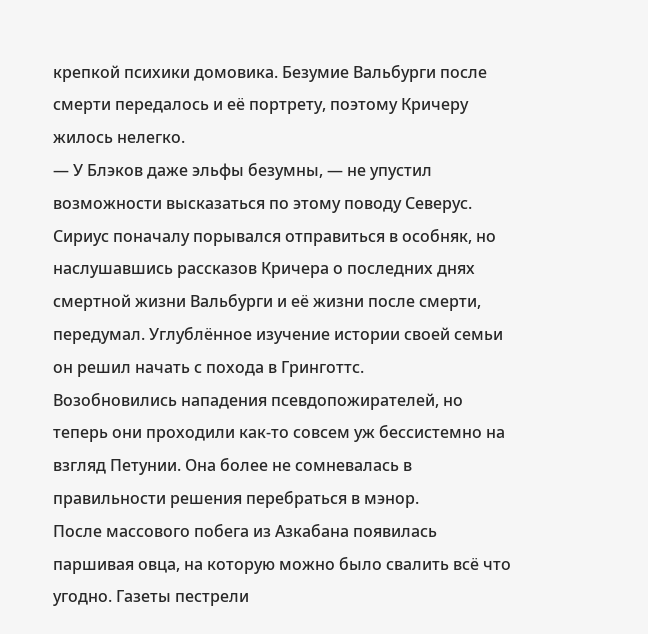крепкой психики домовика. Безумие Вальбурги после смерти передалось и её портрету, поэтому Кричеру жилось нелегко.
— У Блэков даже эльфы безумны, — не упустил возможности высказаться по этому поводу Северус.
Сириус поначалу порывался отправиться в особняк, но наслушавшись рассказов Кричера о последних днях смертной жизни Вальбурги и её жизни после смерти, передумал. Углублённое изучение истории своей семьи он решил начать с похода в Гринготтс.
Возобновились нападения псевдопожирателей, но теперь они проходили как-то совсем уж бессистемно на взгляд Петунии. Она более не сомневалась в правильности решения перебраться в мэнор.
После массового побега из Азкабана появилась паршивая овца, на которую можно было свалить всё что угодно. Газеты пестрели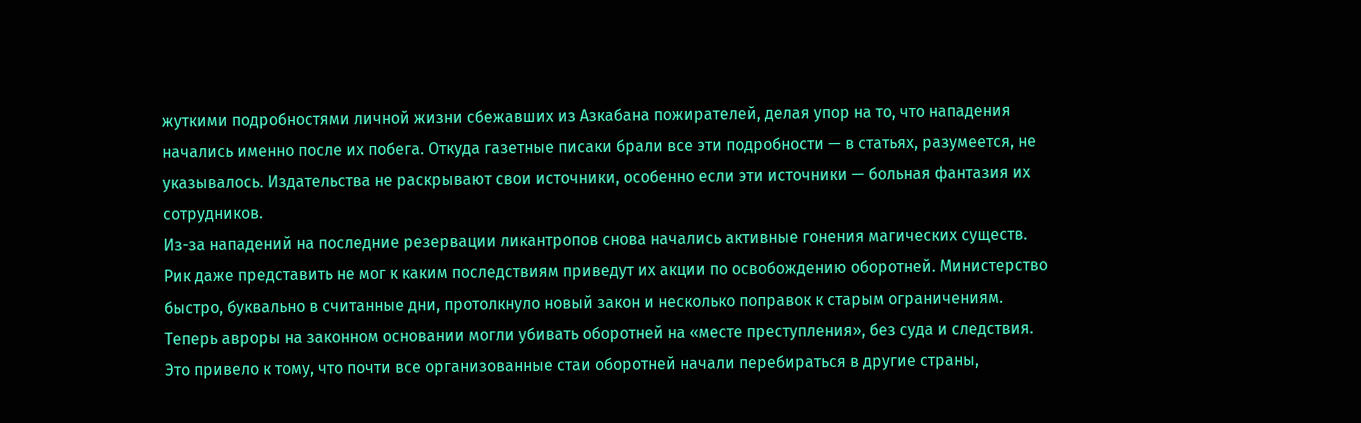жуткими подробностями личной жизни сбежавших из Азкабана пожирателей, делая упор на то, что нападения начались именно после их побега. Откуда газетные писаки брали все эти подробности — в статьях, разумеется, не указывалось. Издательства не раскрывают свои источники, особенно если эти источники — больная фантазия их сотрудников.
Из-за нападений на последние резервации ликантропов снова начались активные гонения магических существ. Рик даже представить не мог к каким последствиям приведут их акции по освобождению оборотней. Министерство быстро, буквально в считанные дни, протолкнуло новый закон и несколько поправок к старым ограничениям. Теперь авроры на законном основании могли убивать оборотней на «месте преступления», без суда и следствия.
Это привело к тому, что почти все организованные стаи оборотней начали перебираться в другие страны,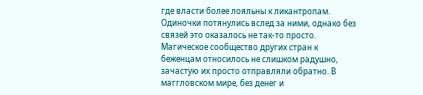где власти более лояльны к ликантропам. Одиночки потянулись вслед за ними, однако без связей это оказалось не так-то просто. Магическое сообщество других стран к беженцам относилось не слишком радушно, зачастую их просто отправляли обратно. В маггловском мире, без денег и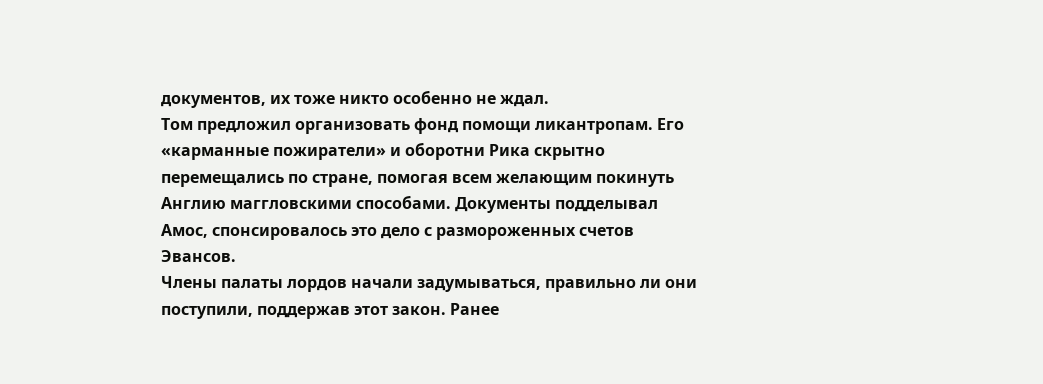документов, их тоже никто особенно не ждал.
Том предложил организовать фонд помощи ликантропам. Его «карманные пожиратели» и оборотни Рика скрытно перемещались по стране, помогая всем желающим покинуть Англию маггловскими способами. Документы подделывал Амос, спонсировалось это дело с размороженных счетов Эвансов.
Члены палаты лордов начали задумываться, правильно ли они поступили, поддержав этот закон. Ранее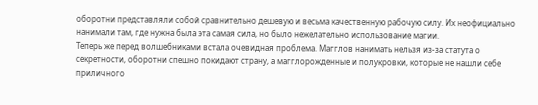оборотни представляли собой сравнительно дешевую и весьма качественную рабочую силу. Их неофициально нанимали там, где нужна была эта самая сила, но было нежелательно использование магии.
Теперь же перед волшебниками встала очевидная проблема. Магглов нанимать нельзя из-за статута о секретности, оборотни спешно покидают страну, а магглорожденные и полукровки, которые не нашли себе приличного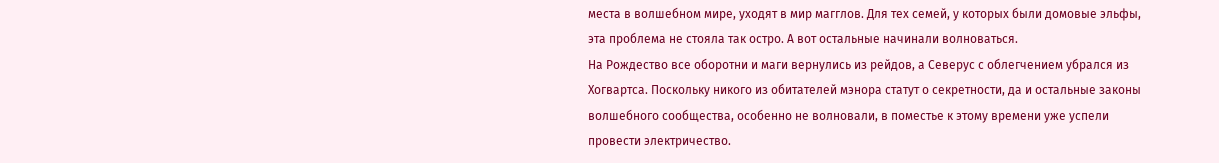места в волшебном мире, уходят в мир магглов. Для тех семей, у которых были домовые эльфы, эта проблема не стояла так остро. А вот остальные начинали волноваться.
На Рождество все оборотни и маги вернулись из рейдов, а Северус с облегчением убрался из Хогвартса. Поскольку никого из обитателей мэнора статут о секретности, да и остальные законы волшебного сообщества, особенно не волновали, в поместье к этому времени уже успели провести электричество.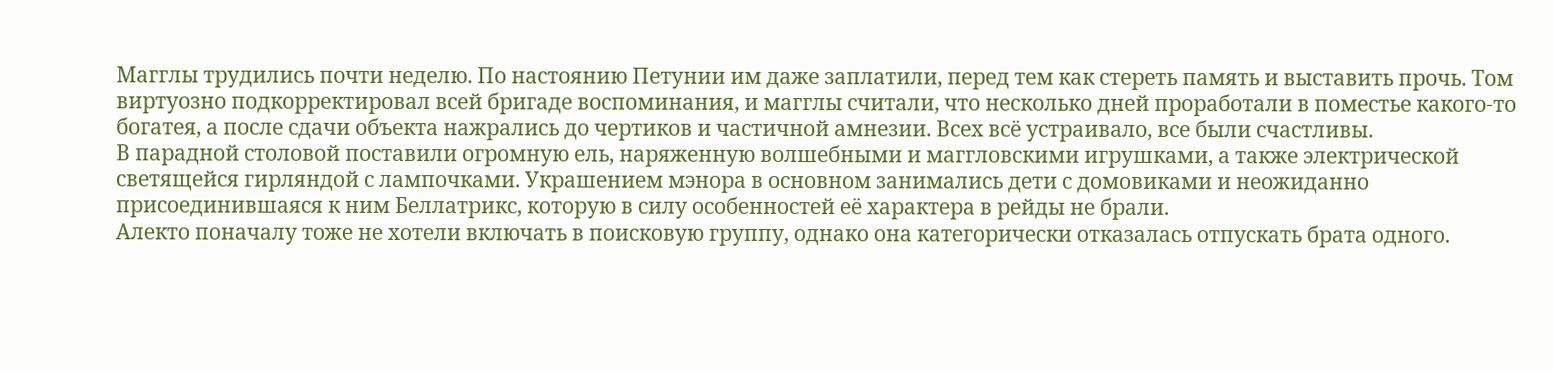Магглы трудились почти неделю. По настоянию Петунии им даже заплатили, перед тем как стереть память и выставить прочь. Том виртуозно подкорректировал всей бригаде воспоминания, и магглы считали, что несколько дней проработали в поместье какого-то богатея, а после сдачи объекта нажрались до чертиков и частичной амнезии. Всех всё устраивало, все были счастливы.
В парадной столовой поставили огромную ель, наряженную волшебными и маггловскими игрушками, а также электрической светящейся гирляндой с лампочками. Украшением мэнора в основном занимались дети с домовиками и неожиданно присоединившаяся к ним Беллатрикс, которую в силу особенностей её характера в рейды не брали.
Алекто поначалу тоже не хотели включать в поисковую группу, однако она категорически отказалась отпускать брата одного.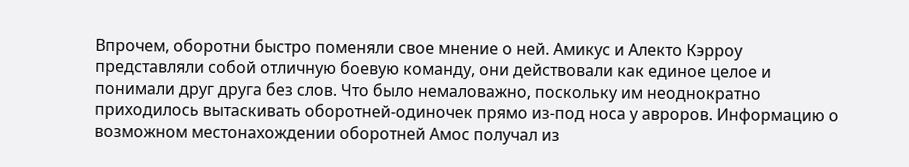Впрочем, оборотни быстро поменяли свое мнение о ней. Амикус и Алекто Кэрроу представляли собой отличную боевую команду, они действовали как единое целое и понимали друг друга без слов. Что было немаловажно, поскольку им неоднократно приходилось вытаскивать оборотней-одиночек прямо из-под носа у авроров. Информацию о возможном местонахождении оборотней Амос получал из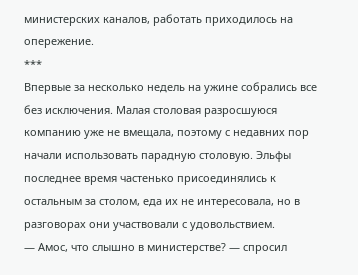министерских каналов, работать приходилось на опережение.
***
Впервые за несколько недель на ужине собрались все без исключения. Малая столовая разросшуюся компанию уже не вмещала, поэтому с недавних пор начали использовать парадную столовую. Эльфы последнее время частенько присоединялись к остальным за столом, еда их не интересовала, но в разговорах они участвовали с удовольствием.
— Амос, что слышно в министерстве? — спросил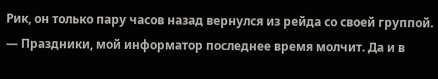Рик, он только пару часов назад вернулся из рейда со своей группой.
— Праздники, мой информатор последнее время молчит. Да и в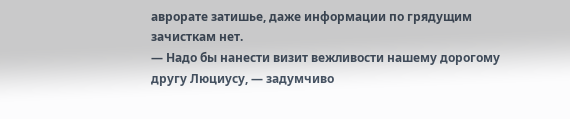аврорате затишье, даже информации по грядущим зачисткам нет.
— Надо бы нанести визит вежливости нашему дорогому другу Люциусу, — задумчиво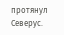протянул Северус.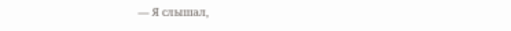— Я слышал,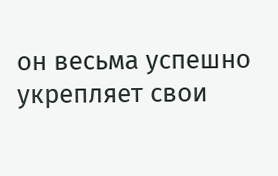он весьма успешно укрепляет свои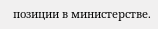позиции в министерстве.